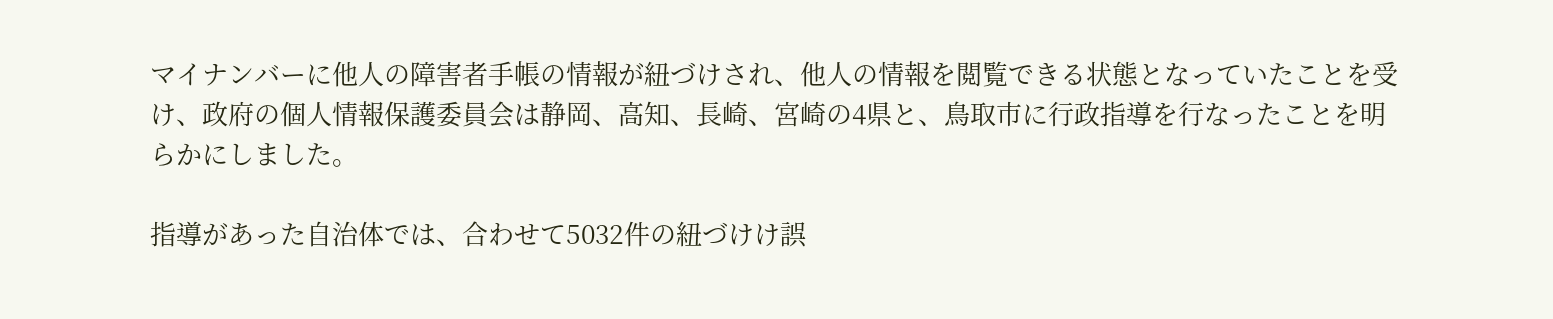マイナンバーに他人の障害者手帳の情報が紐づけされ、他人の情報を閲覧できる状態となっていたことを受け、政府の個人情報保護委員会は静岡、高知、長崎、宮崎の4県と、鳥取市に行政指導を行なったことを明らかにしました。

指導があった自治体では、合わせて5032件の紐づけけ誤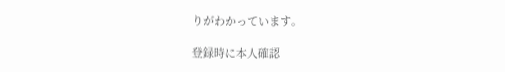りがわかっています。

登録時に本人確認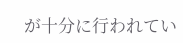が十分に行われてい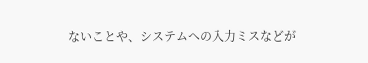ないことや、システムへの入力ミスなどが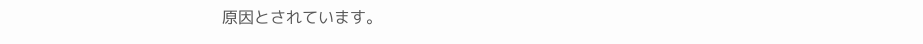原因とされています。